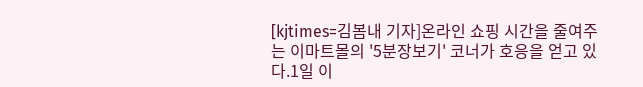[kjtimes=김봄내 기자]온라인 쇼핑 시간을 줄여주는 이마트몰의 '5분장보기' 코너가 호응을 얻고 있다.1일 이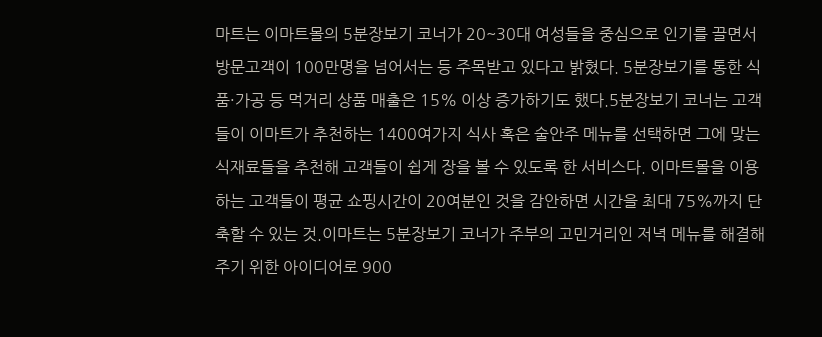마트는 이마트몰의 5분장보기 코너가 20~30대 여성들을 중심으로 인기를 끌면서 방문고객이 100만명을 넘어서는 등 주목받고 있다고 밝혔다. 5분장보기를 통한 식품·가공 등 먹거리 상품 매출은 15% 이상 증가하기도 했다.5분장보기 코너는 고객들이 이마트가 추천하는 1400여가지 식사 혹은 술안주 메뉴를 선택하면 그에 맞는 식재료들을 추천해 고객들이 쉽게 장을 볼 수 있도록 한 서비스다. 이마트몰을 이용하는 고객들이 평균 쇼핑시간이 20여분인 것을 감안하면 시간을 최대 75%까지 단축할 수 있는 것.이마트는 5분장보기 코너가 주부의 고민거리인 저녁 메뉴를 해결해 주기 위한 아이디어로 900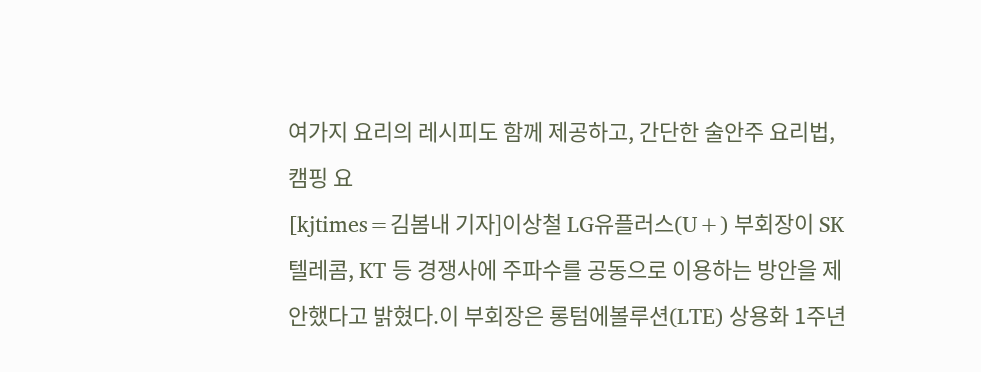여가지 요리의 레시피도 함께 제공하고, 간단한 술안주 요리법, 캠핑 요
[kjtimes=김봄내 기자]이상철 LG유플러스(U+) 부회장이 SK텔레콤, KT 등 경쟁사에 주파수를 공동으로 이용하는 방안을 제안했다고 밝혔다.이 부회장은 롱텀에볼루션(LTE) 상용화 1주년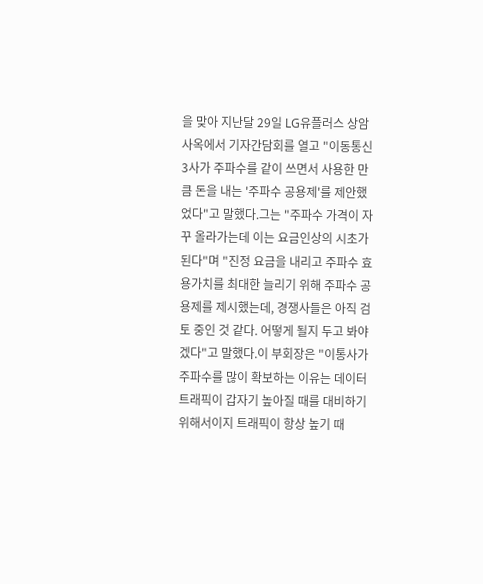을 맞아 지난달 29일 LG유플러스 상암 사옥에서 기자간담회를 열고 "이동통신 3사가 주파수를 같이 쓰면서 사용한 만큼 돈을 내는 '주파수 공용제'를 제안했었다"고 말했다.그는 "주파수 가격이 자꾸 올라가는데 이는 요금인상의 시초가 된다"며 "진정 요금을 내리고 주파수 효용가치를 최대한 늘리기 위해 주파수 공용제를 제시했는데, 경쟁사들은 아직 검토 중인 것 같다. 어떻게 될지 두고 봐야겠다"고 말했다.이 부회장은 "이통사가 주파수를 많이 확보하는 이유는 데이터 트래픽이 갑자기 높아질 때를 대비하기 위해서이지 트래픽이 항상 높기 때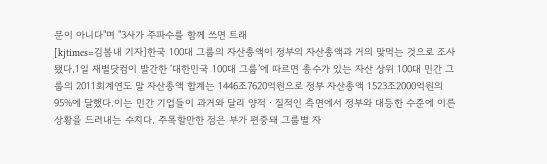문이 아니다"며 "3사가 주파수를 함께 쓰면 트래
[kjtimes=김봄내 기자]한국 100대 그룹의 자산총액이 정부의 자산총액과 거의 맞먹는 것으로 조사됐다.1일 재벌닷컴이 발간한 ‘대한민국 100대 그룹’에 따르면 총수가 있는 자산 상위 100대 민간 그룹의 2011회계연도 말 자산총액 합계는 1446조7620억원으로 정부 자산총액 1523조2000억원의 95%에 달했다.이는 민간 기업들이 과거와 달리 양적ㆍ질적인 측면에서 정부와 대등한 수준에 이른 상황을 드러내는 수치다. 주목할만한 점은 부가 편중돼 그룹별 자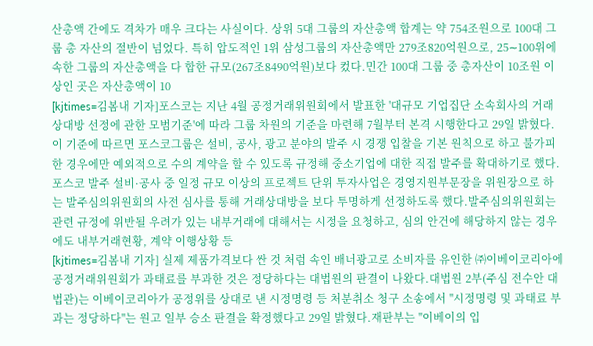산총액 간에도 격차가 매우 크다는 사실이다. 상위 5대 그룹의 자산총액 합계는 약 754조원으로 100대 그룹 총 자산의 절반이 넘었다. 특히 압도적인 1위 삼성그룹의 자산총액만 279조820억원으로, 25∼100위에 속한 그룹의 자산총액을 다 합한 규모(267조8490억원)보다 컸다.민간 100대 그룹 중 총자산이 10조원 이상인 곳은 자산총액이 10
[kjtimes=김봄내 기자]포스코는 지난 4월 공정거래위원회에서 발표한 '대규모 기업집단 소속회사의 거래상대방 선정에 관한 모범기준'에 따라 그룹 차원의 기준을 마련해 7월부터 본격 시행한다고 29일 밝혔다.이 기준에 따르면 포스코그룹은 설비, 공사, 광고 분야의 발주 시 경쟁 입찰을 기본 원칙으로 하고 불가피한 경우에만 예외적으로 수의 계약을 할 수 있도록 규정해 중소기업에 대한 직접 발주를 확대하기로 했다.포스코 발주 설비·공사 중 일정 규모 이상의 프로젝트 단위 투자사업은 경영지원부문장을 위원장으로 하는 발주심의위원회의 사전 심사를 통해 거래상대방을 보다 투명하게 선정하도록 했다.발주심의위원회는 관련 규정에 위반될 우려가 있는 내부거래에 대해서는 시정을 요청하고, 심의 안건에 해당하지 않는 경우에도 내부거래현황, 계약 이행상황 등
[kjtimes=김봄내 기자] 실제 제품가격보다 싼 것 처럼 속인 배너광고로 소비자를 유인한 ㈜이베이코리아에 공정거래위원회가 과태료를 부과한 것은 정당하다는 대법원의 판결이 나왔다.대법원 2부(주심 전수안 대법관)는 이베이코리아가 공정위를 상대로 낸 시정명령 등 처분취소 청구 소송에서 "시정명령 및 과태료 부과는 정당하다"는 원고 일부 승소 판결을 확정했다고 29일 밝혔다.재판부는 "이베이의 입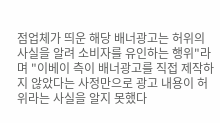점업체가 띄운 해당 배너광고는 허위의 사실을 알려 소비자를 유인하는 행위"라며 "이베이 측이 배너광고를 직접 제작하지 않았다는 사정만으로 광고 내용이 허위라는 사실을 알지 못했다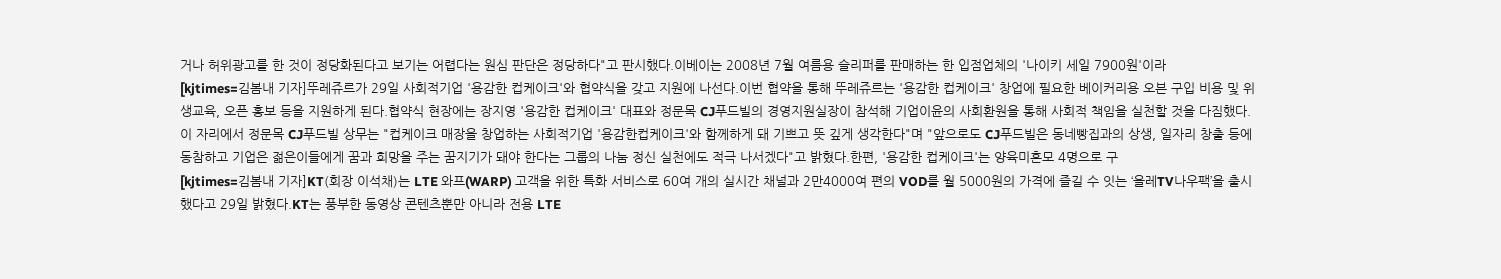거나 허위광고를 한 것이 정당화된다고 보기는 어렵다는 원심 판단은 정당하다"고 판시했다.이베이는 2008년 7월 여름용 슬리퍼를 판매하는 한 입점업체의 '나이키 세일 7900원'이라
[kjtimes=김봄내 기자]뚜레쥬르가 29일 사회적기업 '용감한 컵케이크'와 협약식을 갖고 지원에 나선다.이번 협약을 통해 뚜레쥬르는 '용감한 컵케이크' 창업에 필요한 베이커리용 오븐 구입 비용 및 위생교육, 오픈 홍보 등을 지원하게 된다.협약식 현장에는 장지영 '용감한 컵케이크' 대표와 정문목 CJ푸드빌의 경영지원실장이 참석해 기업이윤의 사회환원을 통해 사회적 책임을 실천할 것을 다짐했다.이 자리에서 정문목 CJ푸드빌 상무는 "컵케이크 매장을 창업하는 사회적기업 '용감한컵케이크'와 함께하게 돼 기쁘고 뜻 깊게 생각한다"며 "앞으로도 CJ푸드빌은 동네빵집과의 상생, 일자리 창출 등에 동참하고 기업은 젊은이들에게 꿈과 희망을 주는 꿈지기가 돼야 한다는 그룹의 나눔 정신 실천에도 적극 나서겠다"고 밝혔다.한편, '용감한 컵케이크'는 양육미혼모 4명으로 구
[kjtimes=김봄내 기자]KT(회장 이석채)는 LTE 와프(WARP) 고객을 위한 특화 서비스로 60여 개의 실시간 채널과 2만4000여 편의 VOD를 월 5000원의 가격에 즐길 수 잇는 ‘올레TV나우팩’을 출시했다고 29일 밝혔다.KT는 풍부한 동영상 콘텐츠뿐만 아니라 전용 LTE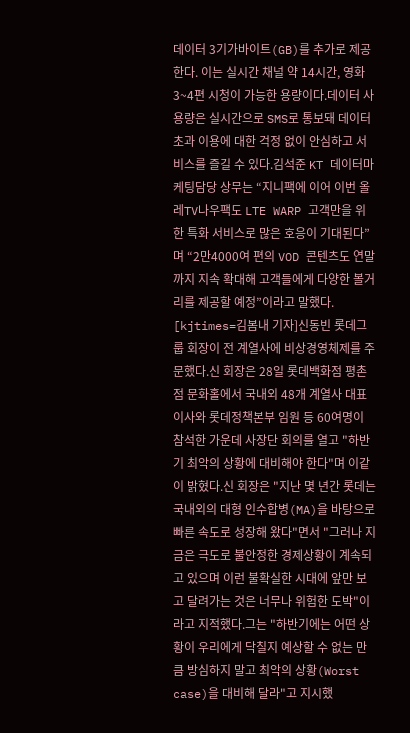데이터 3기가바이트(GB)를 추가로 제공한다. 이는 실시간 채널 약 14시간, 영화 3~4편 시청이 가능한 용량이다.데이터 사용량은 실시간으로 SMS로 통보돼 데이터 초과 이용에 대한 걱정 없이 안심하고 서비스를 즐길 수 있다.김석준 KT 데이터마케팅담당 상무는 “지니팩에 이어 이번 올레TV나우팩도 LTE WARP 고객만을 위한 특화 서비스로 많은 호응이 기대된다”며 “2만4000여 편의 VOD 콘텐츠도 연말까지 지속 확대해 고객들에게 다양한 볼거리를 제공할 예정”이라고 말했다.
[kjtimes=김봄내 기자]신동빈 롯데그룹 회장이 전 계열사에 비상경영체제를 주문했다.신 회장은 28일 롯데백화점 평촌점 문화홀에서 국내외 48개 계열사 대표이사와 롯데정책본부 임원 등 60여명이 참석한 가운데 사장단 회의를 열고 "하반기 최악의 상황에 대비해야 한다"며 이같이 밝혔다.신 회장은 "지난 몇 년간 롯데는 국내외의 대형 인수합병(MA)을 바탕으로 빠른 속도로 성장해 왔다"면서 "그러나 지금은 극도로 불안정한 경제상황이 계속되고 있으며 이런 불확실한 시대에 앞만 보고 달려가는 것은 너무나 위험한 도박"이라고 지적했다.그는 "하반기에는 어떤 상황이 우리에게 닥칠지 예상할 수 없는 만큼 방심하지 말고 최악의 상황(Worst case)을 대비해 달라"고 지시했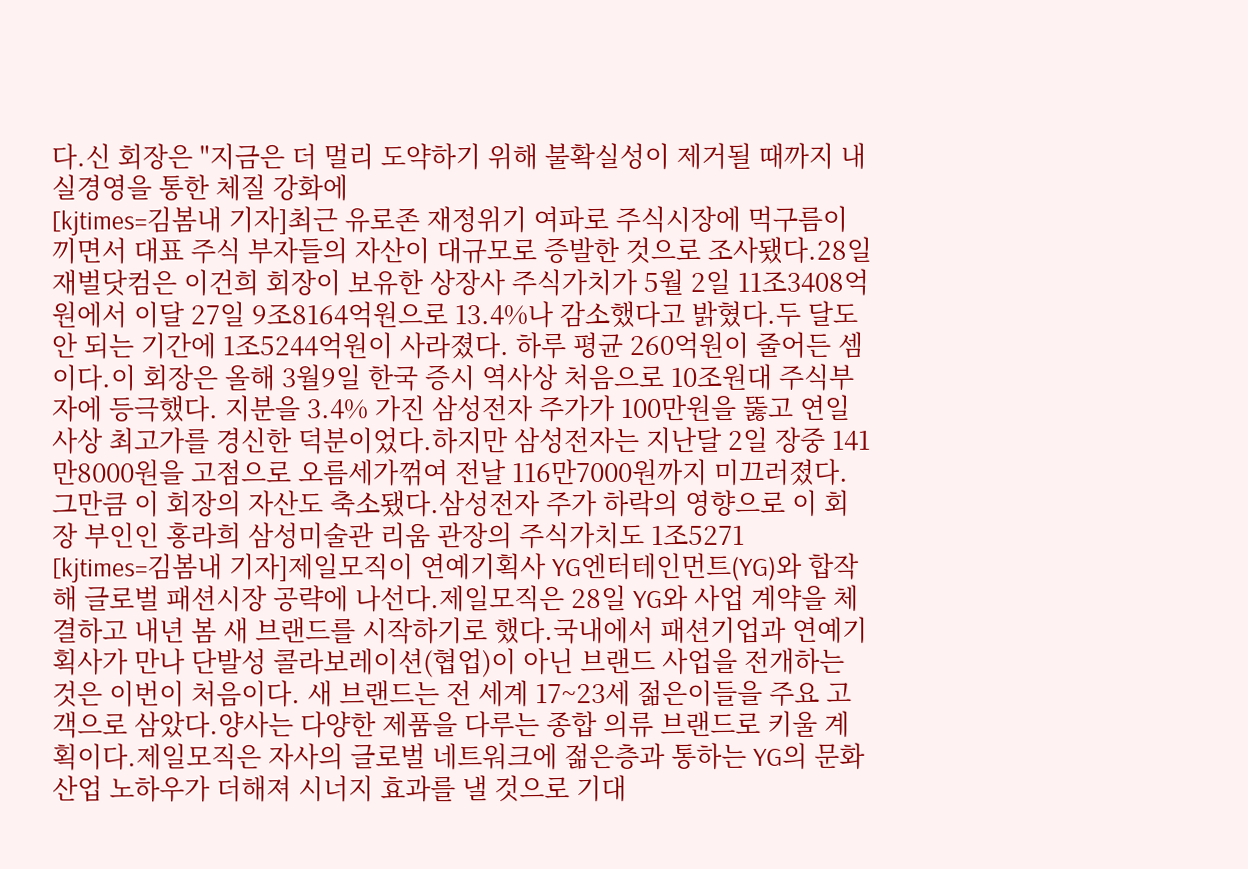다.신 회장은 "지금은 더 멀리 도약하기 위해 불확실성이 제거될 때까지 내실경영을 통한 체질 강화에
[kjtimes=김봄내 기자]최근 유로존 재정위기 여파로 주식시장에 먹구름이 끼면서 대표 주식 부자들의 자산이 대규모로 증발한 것으로 조사됐다.28일 재벌닷컴은 이건희 회장이 보유한 상장사 주식가치가 5월 2일 11조3408억원에서 이달 27일 9조8164억원으로 13.4%나 감소했다고 밝혔다.두 달도 안 되는 기간에 1조5244억원이 사라졌다. 하루 평균 260억원이 줄어든 셈이다.이 회장은 올해 3월9일 한국 증시 역사상 처음으로 10조원대 주식부자에 등극했다. 지분을 3.4% 가진 삼성전자 주가가 100만원을 뚫고 연일 사상 최고가를 경신한 덕분이었다.하지만 삼성전자는 지난달 2일 장중 141만8000원을 고점으로 오름세가꺾여 전날 116만7000원까지 미끄러졌다. 그만큼 이 회장의 자산도 축소됐다.삼성전자 주가 하락의 영향으로 이 회장 부인인 홍라희 삼성미술관 리움 관장의 주식가치도 1조5271
[kjtimes=김봄내 기자]제일모직이 연예기획사 YG엔터테인먼트(YG)와 합작해 글로벌 패션시장 공략에 나선다.제일모직은 28일 YG와 사업 계약을 체결하고 내년 봄 새 브랜드를 시작하기로 했다.국내에서 패션기업과 연예기획사가 만나 단발성 콜라보레이션(협업)이 아닌 브랜드 사업을 전개하는 것은 이번이 처음이다. 새 브랜드는 전 세계 17~23세 젊은이들을 주요 고객으로 삼았다.양사는 다양한 제품을 다루는 종합 의류 브랜드로 키울 계획이다.제일모직은 자사의 글로벌 네트워크에 젊은층과 통하는 YG의 문화산업 노하우가 더해져 시너지 효과를 낼 것으로 기대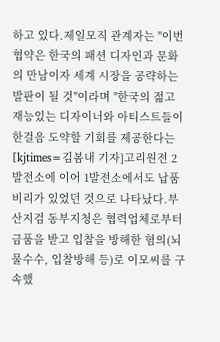하고 있다.제일모직 관계자는 "이번 협약은 한국의 패션 디자인과 문화의 만남이자 세계 시장을 공략하는 발판이 될 것"이라며 "한국의 젊고 재능있는 디자이너와 아티스트들이 한걸음 도약할 기회를 제공한다는
[kjtimes=김봄내 기자]고리원전 2발전소에 이어 1발전소에서도 납품비리가 있었던 것으로 나타났다.부산지검 동부지청은 협력업체로부터 금품을 받고 입찰을 방해한 혐의(뇌물수수, 입찰방해 등)로 이모씨를 구속했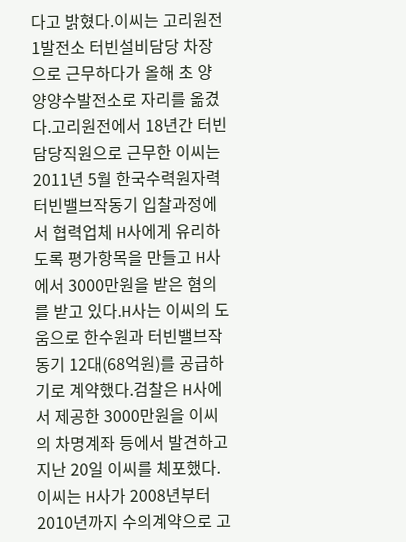다고 밝혔다.이씨는 고리원전 1발전소 터빈설비담당 차장으로 근무하다가 올해 초 양양양수발전소로 자리를 옮겼다.고리원전에서 18년간 터빈담당직원으로 근무한 이씨는 2011년 5월 한국수력원자력 터빈밸브작동기 입찰과정에서 협력업체 H사에게 유리하도록 평가항목을 만들고 H사에서 3000만원을 받은 혐의를 받고 있다.H사는 이씨의 도움으로 한수원과 터빈밸브작동기 12대(68억원)를 공급하기로 계약했다.검찰은 H사에서 제공한 3000만원을 이씨의 차명계좌 등에서 발견하고 지난 20일 이씨를 체포했다.이씨는 H사가 2008년부터 2010년까지 수의계약으로 고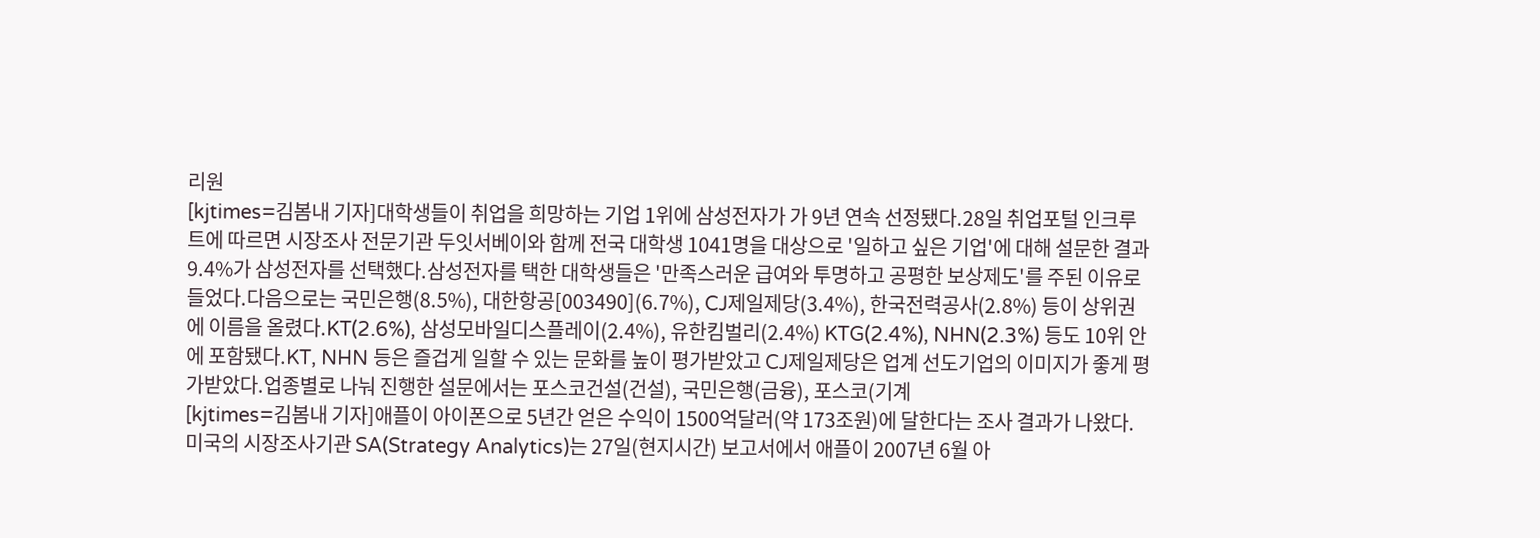리원
[kjtimes=김봄내 기자]대학생들이 취업을 희망하는 기업 1위에 삼성전자가 가 9년 연속 선정됐다.28일 취업포털 인크루트에 따르면 시장조사 전문기관 두잇서베이와 함께 전국 대학생 1041명을 대상으로 '일하고 싶은 기업'에 대해 설문한 결과 9.4%가 삼성전자를 선택했다.삼성전자를 택한 대학생들은 '만족스러운 급여와 투명하고 공평한 보상제도'를 주된 이유로 들었다.다음으로는 국민은행(8.5%), 대한항공[003490](6.7%), CJ제일제당(3.4%), 한국전력공사(2.8%) 등이 상위권에 이름을 올렸다.KT(2.6%), 삼성모바일디스플레이(2.4%), 유한킴벌리(2.4%) KTG(2.4%), NHN(2.3%) 등도 10위 안에 포함됐다.KT, NHN 등은 즐겁게 일할 수 있는 문화를 높이 평가받았고 CJ제일제당은 업계 선도기업의 이미지가 좋게 평가받았다.업종별로 나눠 진행한 설문에서는 포스코건설(건설), 국민은행(금융), 포스코(기계
[kjtimes=김봄내 기자]애플이 아이폰으로 5년간 얻은 수익이 1500억달러(약 173조원)에 달한다는 조사 결과가 나왔다.미국의 시장조사기관 SA(Strategy Analytics)는 27일(현지시간) 보고서에서 애플이 2007년 6월 아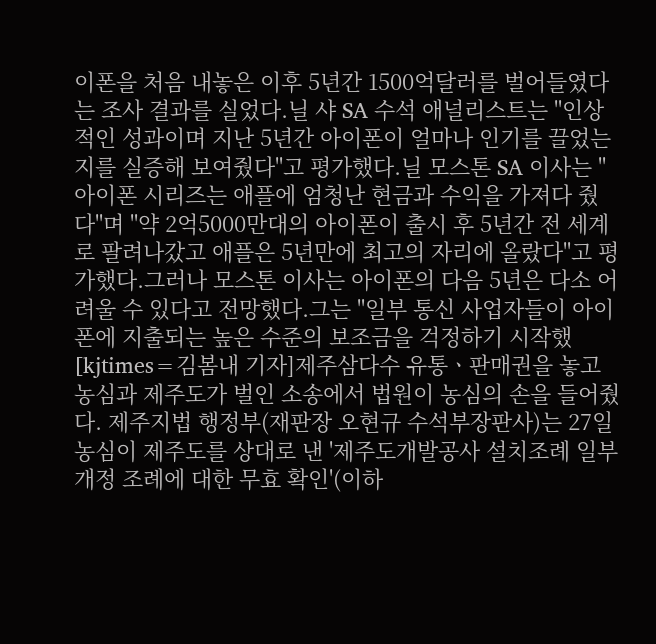이폰을 처음 내놓은 이후 5년간 1500억달러를 벌어들였다는 조사 결과를 실었다.닐 샤 SA 수석 애널리스트는 "인상적인 성과이며 지난 5년간 아이폰이 얼마나 인기를 끌었는지를 실증해 보여줬다"고 평가했다.닐 모스톤 SA 이사는 "아이폰 시리즈는 애플에 엄청난 현금과 수익을 가져다 줬다"며 "약 2억5000만대의 아이폰이 출시 후 5년간 전 세계로 팔려나갔고 애플은 5년만에 최고의 자리에 올랐다"고 평가했다.그러나 모스톤 이사는 아이폰의 다음 5년은 다소 어려울 수 있다고 전망했다.그는 "일부 통신 사업자들이 아이폰에 지출되는 높은 수준의 보조금을 걱정하기 시작했
[kjtimes=김봄내 기자]제주삼다수 유통ㆍ판매권을 놓고 농심과 제주도가 벌인 소송에서 법원이 농심의 손을 들어줬다. 제주지법 행정부(재판장 오현규 수석부장판사)는 27일 농심이 제주도를 상대로 낸 '제주도개발공사 설치조례 일부 개정 조례에 대한 무효 확인'(이하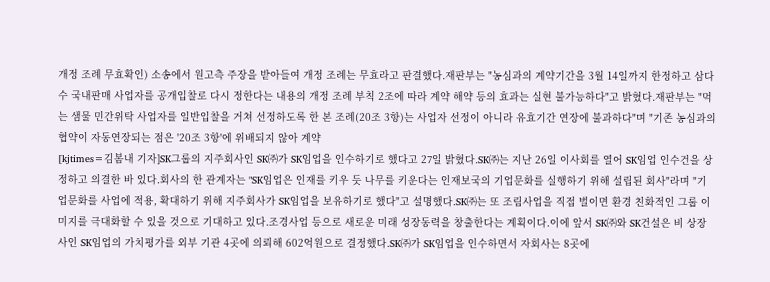개정 조례 무효확인) 소송에서 원고측 주장을 받아들여 개정 조례는 무효라고 판결했다.재판부는 "농심과의 계약기간을 3월 14일까지 한정하고 삼다수 국내판매 사업자를 공개입찰로 다시 정한다는 내용의 개정 조례 부칙 2조에 따라 계약 해약 등의 효과는 실현 불가능하다"고 밝혔다.재판부는 "먹는 샘물 민간위탁 사업자를 일반입찰을 거쳐 선정하도록 한 본 조례(20조 3항)는 사업자 선정이 아니라 유효기간 연장에 불과하다"며 "기존 농심과의 협약이 자동연장되는 점은 '20조 3항'에 위배되지 않아 계약
[kjtimes=김봄내 기자]SK그룹의 지주회사인 SK㈜가 SK임업을 인수하기로 했다고 27일 밝혔다.SK㈜는 지난 26일 이사회를 열어 SK임업 인수건을 상정하고 의결한 바 있다.회사의 한 관계자는 "SK임업은 인재를 키우 듯 나무를 키운다는 인재보국의 기업문화를 실행하기 위해 설립된 회사"라며 "기업문화를 사업에 적용, 확대하기 위해 지주회사가 SK임업을 보유하기로 했다"고 설명했다.SK㈜는 또 조림사업을 직접 벌이면 환경 친화적인 그룹 이미지를 극대화할 수 있을 것으로 기대하고 있다.조경사업 등으로 새로운 미래 성장동력을 창출한다는 계획이다.이에 앞서 SK㈜와 SK건설은 비 상장사인 SK임업의 가치평가를 외부 기관 4곳에 의뢰해 602억원으로 결정했다.SK㈜가 SK임업을 인수하면서 자회사는 8곳에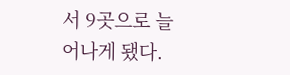서 9곳으로 늘어나게 됐다.